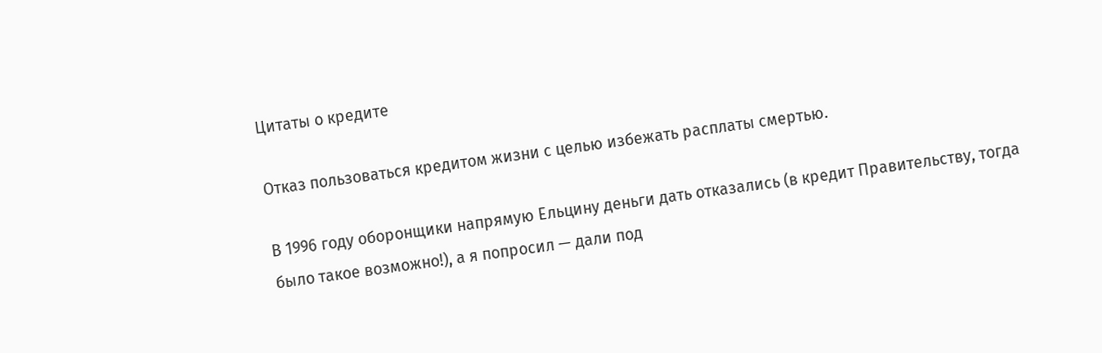Цитаты о кредите

Отказ пользоваться кредитом жизни с целью избежать расплаты смертью.

В 1996 году оборонщики напрямую Ельцину деньги дать отказались (в кредит Правительству, тогда было такое возможно!), а я попросил — дали под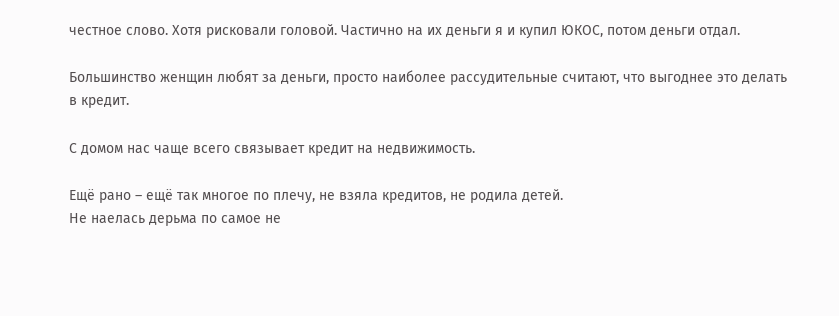честное слово. Хотя рисковали головой. Частично на их деньги я и купил ЮКОС, потом деньги отдал.

Большинство женщин любят за деньги, просто наиболее рассудительные считают, что выгоднее это делать в кредит.

С домом нас чаще всего связывает кредит на недвижимость.

Ещё рано – ещё так многое по плечу, не взяла кредитов, не родила детей.
Не наелась дерьма по самое не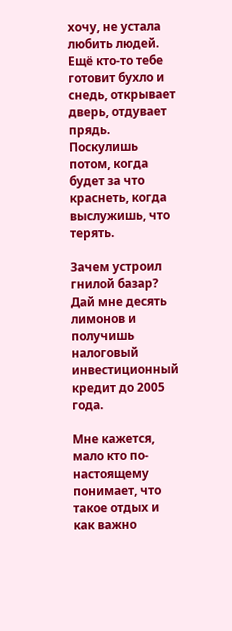хочу, не устала любить людей.
Ещё кто-то тебе готовит бухло и снедь, открывает дверь, отдувает прядь.
Поскулишь потом, когда будет за что краснеть, когда выслужишь, что терять.

Зачем устроил гнилой базар? Дай мне десять лимонов и получишь налоговый инвестиционный кредит до 2005 года.

Мне кажется, мало кто по-настоящему понимает, что такое отдых и как важно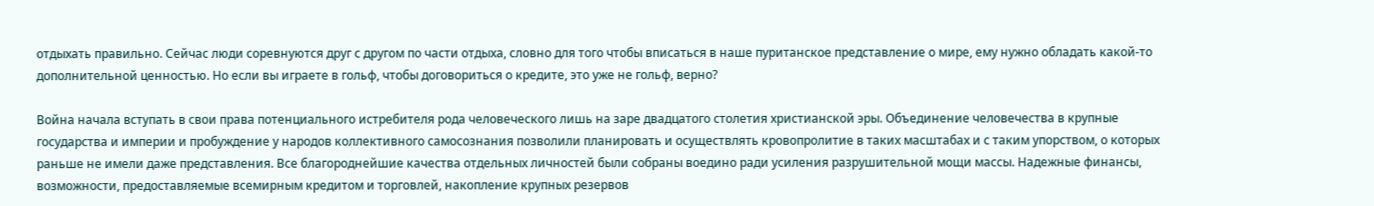отдыхать правильно. Сейчас люди соревнуются друг с другом по части отдыха, словно для того чтобы вписаться в наше пуританское представление о мире, ему нужно обладать какой-то дополнительной ценностью. Но если вы играете в гольф, чтобы договориться о кредите, это уже не гольф, верно?

Война начала вступать в свои права потенциального истребителя рода человеческого лишь на заре двадцатого столетия христианской эры. Объединение человечества в крупные государства и империи и пробуждение у народов коллективного самосознания позволили планировать и осуществлять кровопролитие в таких масштабах и с таким упорством, о которых раньше не имели даже представления. Все благороднейшие качества отдельных личностей были собраны воедино ради усиления разрушительной мощи массы. Надежные финансы, возможности, предоставляемые всемирным кредитом и торговлей, накопление крупных резервов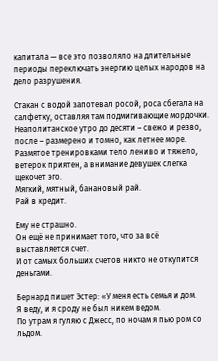капитала — все это позволяло на длительные периоды переключать энергию целых народов на дело разрушения.

Стакан с водой запотевал росой, роса сбегала на салфетку, оставляя там подмигивающие мордочки.
Неаполитанское утро до десяти – свежо и резво, после – размерено и томно, как летнее море.
Размятое тренировками тело лениво и тяжело, ветерок приятен, а внимание девушек слегка щекочет эго.
Мягкий, мятный, банановый рай.
Рай в кредит.

Ему не страшно.
Он ещё не принимает того, что за всё выставляется счет.
И от самых больших счетов никто не откупится деньгами.

Бернард пишет Эстер: «У меня есть семья и дом.
Я веду, и я сроду не был никем ведом.
По утрам я гуляю с Джесс, по ночам я пью ром со льдом.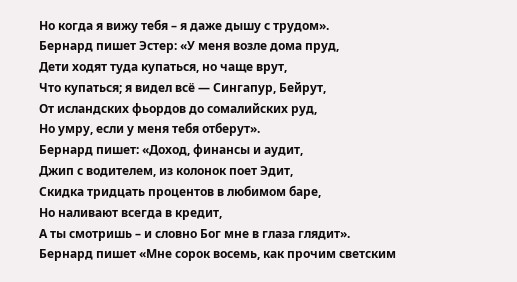Но когда я вижу тебя – я даже дышу с трудом».
Бернард пишет Эстер: «У меня возле дома пруд,
Дети ходят туда купаться, но чаще врут,
Что купаться; я видел всё — Сингапур, Бейрут,
От исландских фьордов до сомалийских руд,
Но умру, если у меня тебя отберут».
Бернард пишет: «Доход, финансы и аудит,
Джип с водителем, из колонок поет Эдит,
Скидка тридцать процентов в любимом баре,
Но наливают всегда в кредит,
А ты смотришь – и словно Бог мне в глаза глядит».
Бернард пишет «Мне сорок восемь, как прочим светским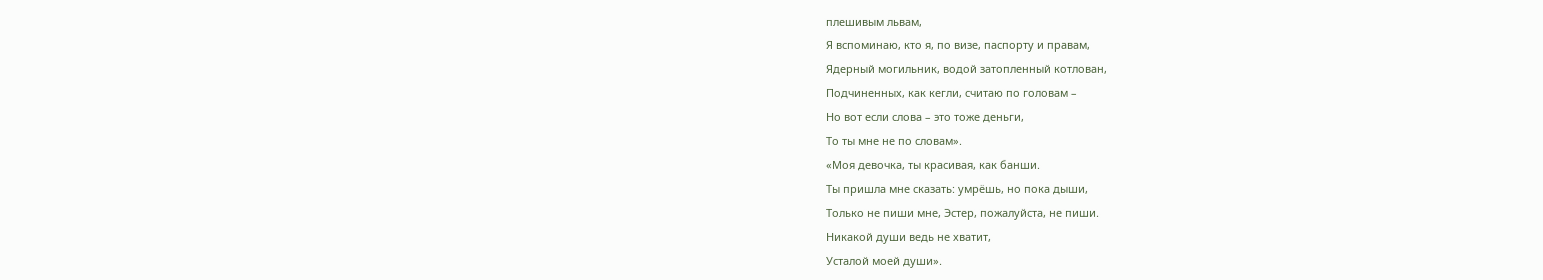плешивым львам,
Я вспоминаю, кто я, по визе, паспорту и правам,
Ядерный могильник, водой затопленный котлован,
Подчиненных, как кегли, считаю по головам –
Но вот если слова – это тоже деньги,
То ты мне не по словам».
«Моя девочка, ты красивая, как банши.
Ты пришла мне сказать: умрёшь, но пока дыши,
Только не пиши мне, Эстер, пожалуйста, не пиши.
Никакой души ведь не хватит,
Усталой моей души».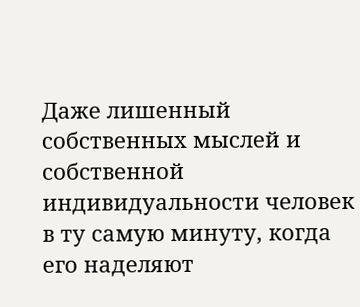Даже лишенный собственных мыслей и собственной индивидуальности человек в ту самую минуту, когда его наделяют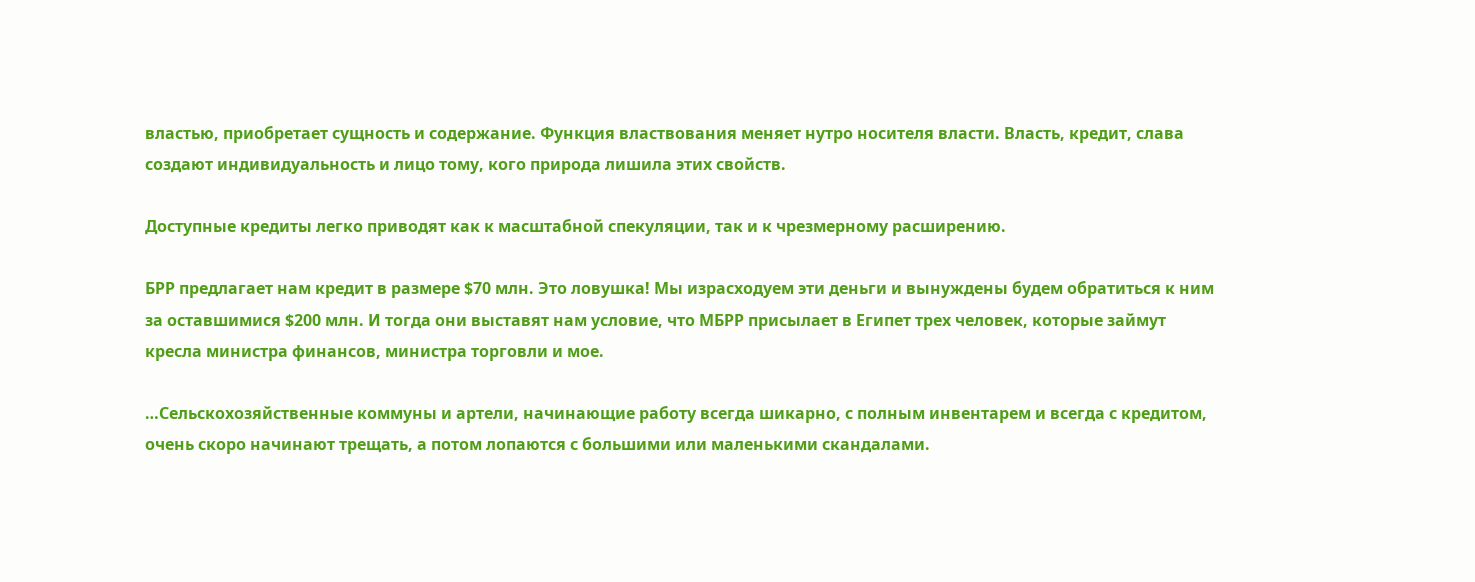властью, приобретает сущность и содержание. Функция властвования меняет нутро носителя власти. Власть, кредит, слава создают индивидуальность и лицо тому, кого природа лишила этих свойств.

Доступные кредиты легко приводят как к масштабной спекуляции, так и к чрезмерному расширению.

БРР предлагает нам кредит в размере $70 млн. Это ловушка! Мы израсходуем эти деньги и вынуждены будем обратиться к ним за оставшимися $200 млн. И тогда они выставят нам условие, что МБРР присылает в Египет трех человек, которые займут кресла министра финансов, министра торговли и мое.

…Сельскохозяйственные коммуны и артели, начинающие работу всегда шикарно, с полным инвентарем и всегда с кредитом, очень скоро начинают трещать, а потом лопаются с большими или маленькими скандалами.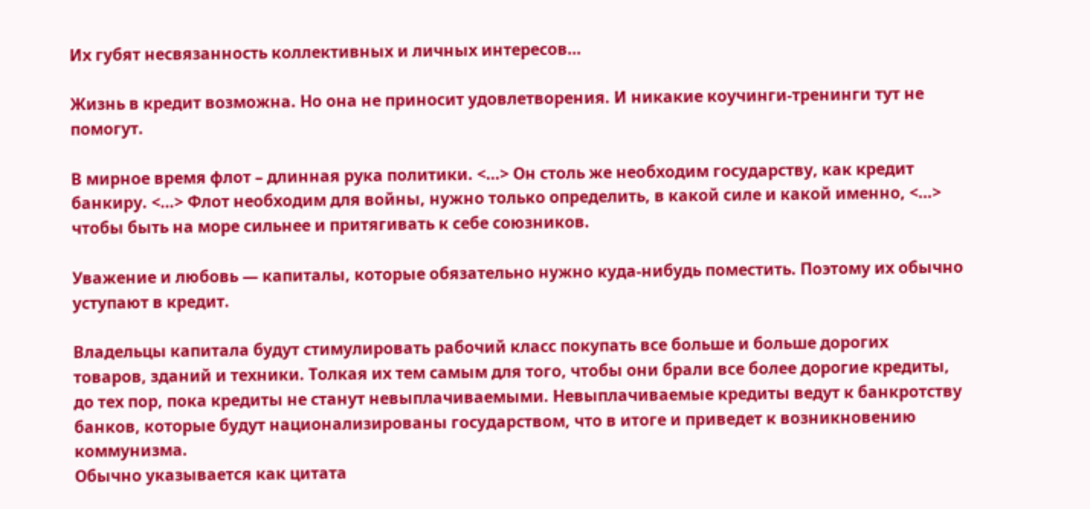Их губят несвязанность коллективных и личных интересов…

Жизнь в кредит возможна. Но она не приносит удовлетворения. И никакие коучинги-тренинги тут не помогут.

В мирное время флот – длинная рука политики. <…> Он столь же необходим государству, как кредит банкиру. <…> Флот необходим для войны, нужно только определить, в какой силе и какой именно, <…> чтобы быть на море сильнее и притягивать к себе союзников.

Уважение и любовь — капиталы, которые обязательно нужно куда-нибудь поместить. Поэтому их обычно уступают в кредит.

Владельцы капитала будут стимулировать рабочий класс покупать все больше и больше дорогих товаров, зданий и техники. Толкая их тем самым для того, чтобы они брали все более дорогие кредиты, до тех пор, пока кредиты не станут невыплачиваемыми. Невыплачиваемые кредиты ведут к банкротству банков, которые будут национализированы государством, что в итоге и приведет к возникновению коммунизма.
Обычно указывается как цитата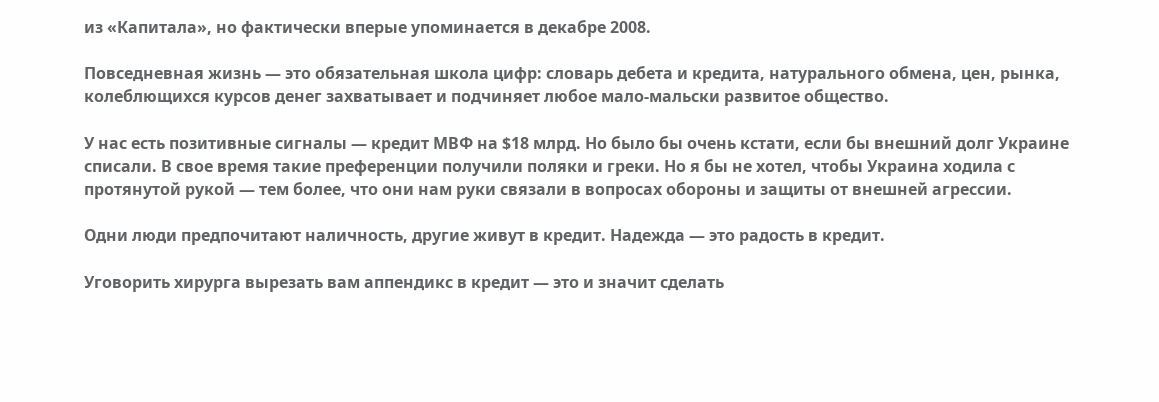из «Капитала», но фактически вперые упоминается в декабре 2008.

Повседневная жизнь — это обязательная школа цифр: словарь дебета и кредита, натурального обмена, цен, рынка, колеблющихся курсов денег захватывает и подчиняет любое мало-мальски развитое общество.

У нас есть позитивные сигналы — кредит МВФ на $18 млрд. Но было бы очень кстати, если бы внешний долг Украине списали. В свое время такие преференции получили поляки и греки. Но я бы не хотел, чтобы Украина ходила с протянутой рукой — тем более, что они нам руки связали в вопросах обороны и защиты от внешней агрессии.

Одни люди предпочитают наличность, другие живут в кредит. Надежда — это радость в кредит.

Уговорить хирурга вырезать вам аппендикс в кредит — это и значит сделать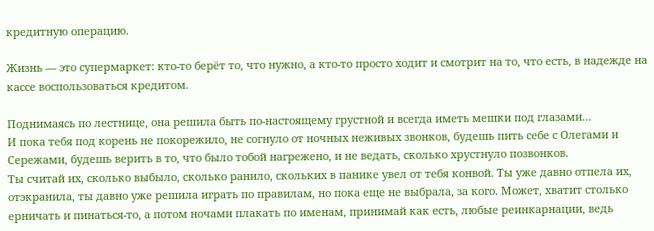кредитную операцию.

Жизнь — это супермаркет: кто-то берёт то, что нужно, а кто-то просто ходит и смотрит на то, что есть, в надежде на кассе воспользоваться кредитом.

Поднимаясь по лестнице, она решила быть по-настоящему грустной и всегда иметь мешки под глазами…
И пока тебя под корень не покорежило, не согнуло от ночных неживых звонков, будешь пить себе с Олегами и Сережами, будешь верить в то, что было тобой нагрежено, и не ведать, сколько хрустнуло позвонков.
Ты считай их, сколько выбыло, сколько ранило, скольких в панике увел от тебя конвой. Ты уже давно отпела их, отэкранила, ты давно уже решила играть по правилам, но пока еще не выбрала, за кого. Может, хватит столько ерничать и пинаться-то, а потом ночами плакать по именам, принимай как есть, любые реинкарнации, ведь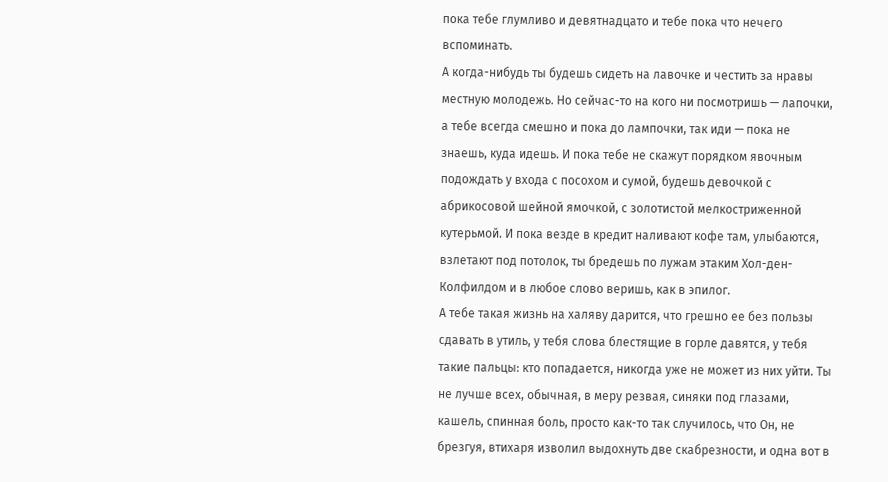пока тебе глумливо и девятнадцато и тебе пока что нечего вспоминать.
А когда-нибудь ты будешь сидеть на лавочке и честить за нравы местную молодежь. Но сейчас-то на кого ни посмотришь — лапочки, а тебе всегда смешно и пока до лампочки, так иди — пока не знаешь, куда идешь. И пока тебе не скажут порядком явочным подождать у входа с посохом и сумой, будешь девочкой с абрикосовой шейной ямочкой, с золотистой мелкостриженной кутерьмой. И пока везде в кредит наливают кофе там, улыбаются, взлетают под потолок, ты бредешь по лужам этаким Хол-ден-Колфилдом и в любое слово веришь, как в эпилог.
А тебе такая жизнь на халяву дарится, что грешно ее без пользы сдавать в утиль, у тебя слова блестящие в горле давятся, у тебя такие пальцы: кто попадается, никогда уже не может из них уйти. Ты не лучше всех, обычная, в меру резвая, синяки под глазами, кашель, спинная боль, просто как-то так случилось, что Он, не брезгуя, втихаря изволил выдохнуть две скабрезности, и одна вот в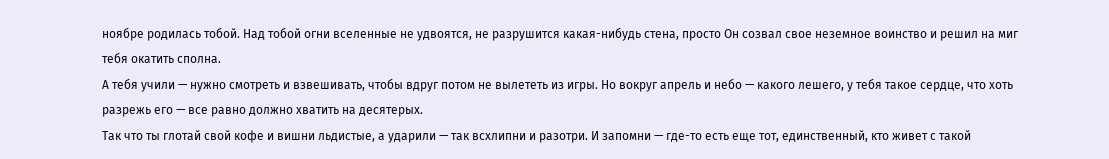ноябре родилась тобой. Над тобой огни вселенные не удвоятся, не разрушится какая-нибудь стена, просто Он созвал свое неземное воинство и решил на миг тебя окатить сполна.
А тебя учили — нужно смотреть и взвешивать, чтобы вдруг потом не вылететь из игры. Но вокруг апрель и небо — какого лешего, у тебя такое сердце, что хоть разрежь его — все равно должно хватить на десятерых.
Так что ты глотай свой кофе и вишни льдистые, а ударили — так всхлипни и разотри. И запомни — где-то есть еще тот, единственный, кто живет с такой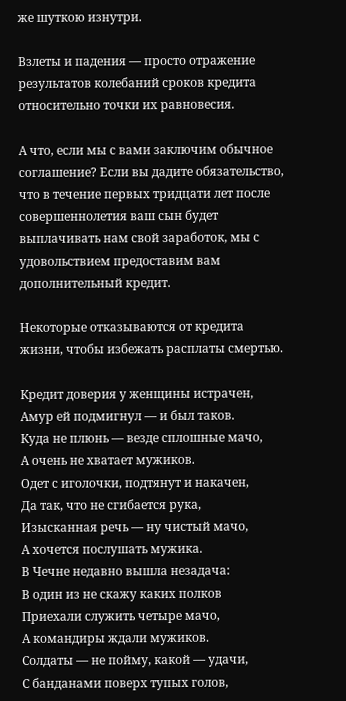же шуткою изнутри.

Взлеты и падения — просто отражение результатов колебаний сроков кредита относительно точки их равновесия.

А что, если мы с вами заключим обычное соглашение? Если вы дадите обязательство, что в течение первых тридцати лет после совершеннолетия ваш сын будет выплачивать нам свой заработок, мы с удовольствием предоставим вам дополнительный кредит.

Некоторые отказываются от кредита жизни, чтобы избежать расплаты смертью.

Кредит доверия у женщины истрачен,
Амур ей подмигнул — и был таков.
Куда не плюнь — везде сплошные мачо,
А очень не хватает мужиков.
Одет с иголочки, подтянут и накачен,
Да так, что не сгибается рука,
Изысканная речь — ну чистый мачо,
А хочется послушать мужика.
В Чечне недавно вышла незадача:
В один из не скажу каких полков
Приехали служить четыре мачо,
А командиры ждали мужиков.
Солдаты — не пойму, какой — удачи,
С банданами поверх тупых голов,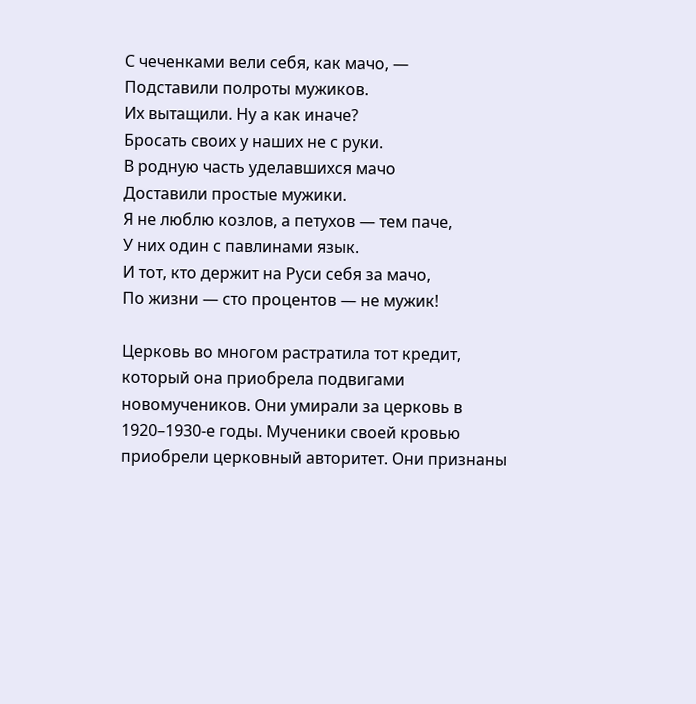С чеченками вели себя, как мачо, —
Подставили полроты мужиков.
Их вытащили. Ну а как иначе?
Бросать своих у наших не с руки.
В родную часть уделавшихся мачо
Доставили простые мужики.
Я не люблю козлов, а петухов — тем паче,
У них один с павлинами язык.
И тот, кто держит на Руси себя за мачо,
По жизни — сто процентов — не мужик!

Церковь во многом растратила тот кредит, который она приобрела подвигами новомучеников. Они умирали за церковь в 1920–1930-е годы. Мученики своей кровью приобрели церковный авторитет. Они признаны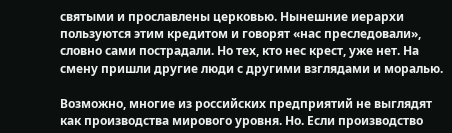святыми и прославлены церковью. Нынешние иерархи пользуются этим кредитом и говорят «нас преследовали», словно сами пострадали. Но тех, кто нес крест, уже нет. На смену пришли другие люди с другими взглядами и моралью.

Возможно, многие из российских предприятий не выглядят как производства мирового уровня. Но. Если производство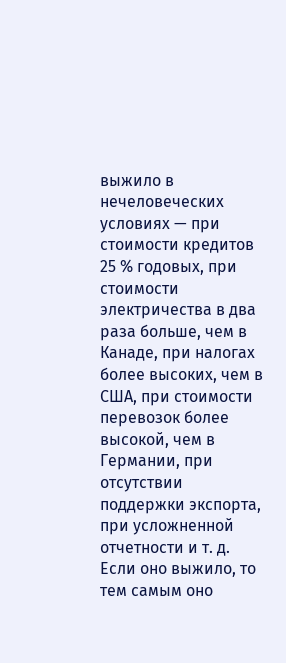выжило в нечеловеческих условиях — при стоимости кредитов 25 % годовых, при стоимости электричества в два раза больше, чем в Канаде, при налогах более высоких, чем в США, при стоимости перевозок более высокой, чем в Германии, при отсутствии поддержки экспорта, при усложненной отчетности и т. д. Если оно выжило, то тем самым оно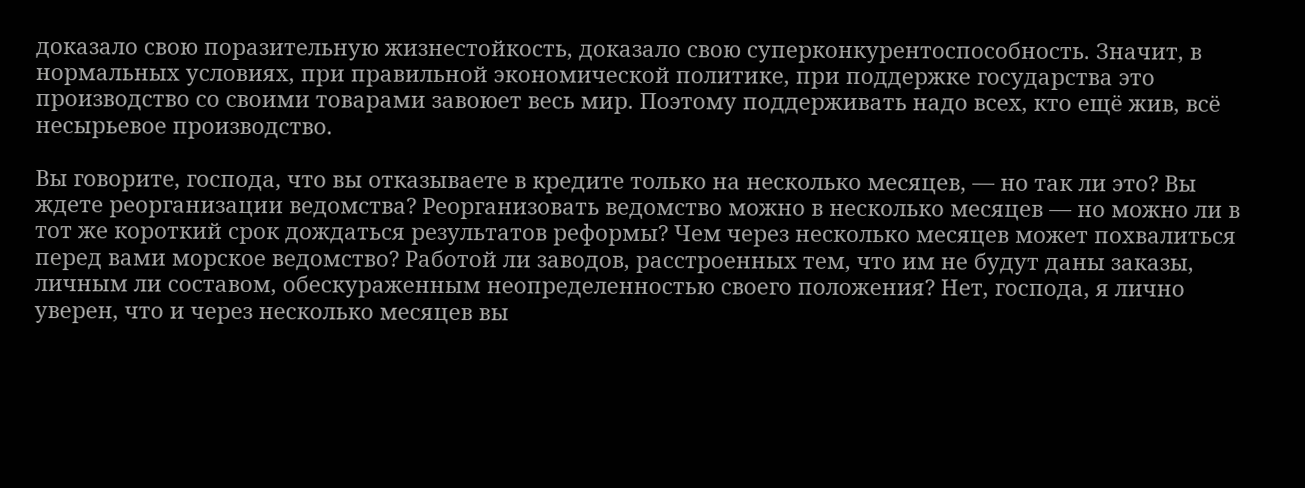доказало свою поразительную жизнестойкость, доказало свою суперконкурентоспособность. Значит, в нормальных условиях, при правильной экономической политике, при поддержке государства это производство со своими товарами завоюет весь мир. Поэтому поддерживать надо всех, кто ещё жив, всё несырьевое производство.

Вы говорите, господа, что вы отказываете в кредите только на несколько месяцев, — но так ли это? Вы ждете реорганизации ведомства? Реорганизовать ведомство можно в несколько месяцев — но можно ли в тот же короткий срок дождаться результатов реформы? Чем через несколько месяцев может похвалиться перед вами морское ведомство? Работой ли заводов, расстроенных тем, что им не будут даны заказы, личным ли составом, обескураженным неопределенностью своего положения? Нет, господа, я лично уверен, что и через несколько месяцев вы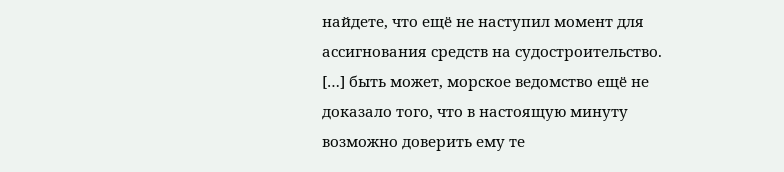найдете, что ещё не наступил момент для ассигнования средств на судостроительство. […] быть может, морское ведомство ещё не доказало того, что в настоящую минуту возможно доверить ему те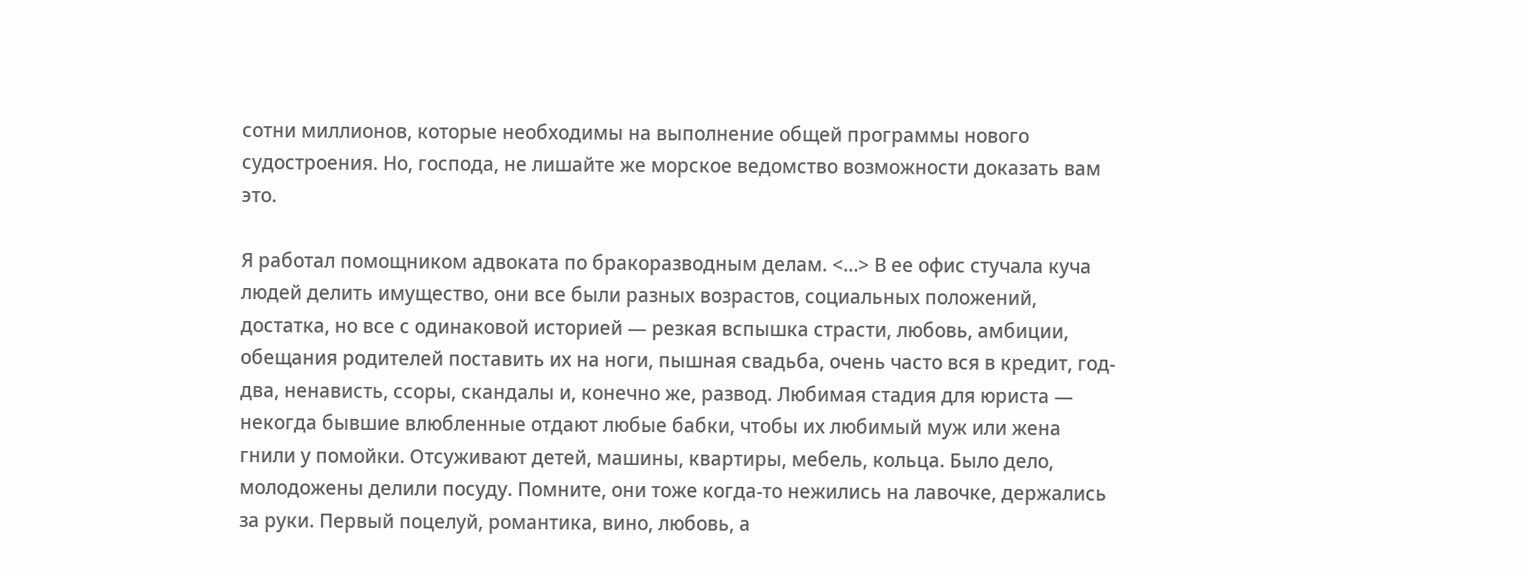сотни миллионов, которые необходимы на выполнение общей программы нового судостроения. Но, господа, не лишайте же морское ведомство возможности доказать вам это.

Я работал помощником адвоката по бракоразводным делам. <…> В ее офис стучала куча людей делить имущество, они все были разных возрастов, социальных положений, достатка, но все с одинаковой историей — резкая вспышка страсти, любовь, амбиции, обещания родителей поставить их на ноги, пышная свадьба, очень часто вся в кредит, год-два, ненависть, ссоры, скандалы и, конечно же, развод. Любимая стадия для юриста — некогда бывшие влюбленные отдают любые бабки, чтобы их любимый муж или жена гнили у помойки. Отсуживают детей, машины, квартиры, мебель, кольца. Было дело, молодожены делили посуду. Помните, они тоже когда-то нежились на лавочке, держались за руки. Первый поцелуй, романтика, вино, любовь, а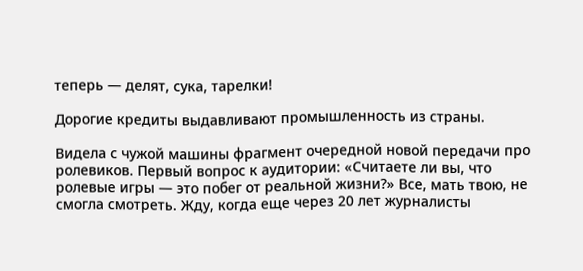теперь — делят, сука, тарелки!

Дорогие кредиты выдавливают промышленность из страны.

Видела с чужой машины фрагмент очередной новой передачи про ролевиков. Первый вопрос к аудитории: «Считаете ли вы, что ролевые игры — это побег от реальной жизни?» Все, мать твою, не смогла смотреть. Жду, когда еще через 20 лет журналисты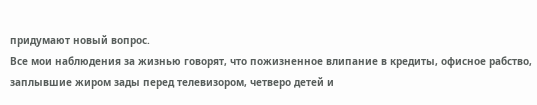придумают новый вопрос.
Все мои наблюдения за жизнью говорят, что пожизненное влипание в кредиты, офисное рабство, заплывшие жиром зады перед телевизором, четверо детей и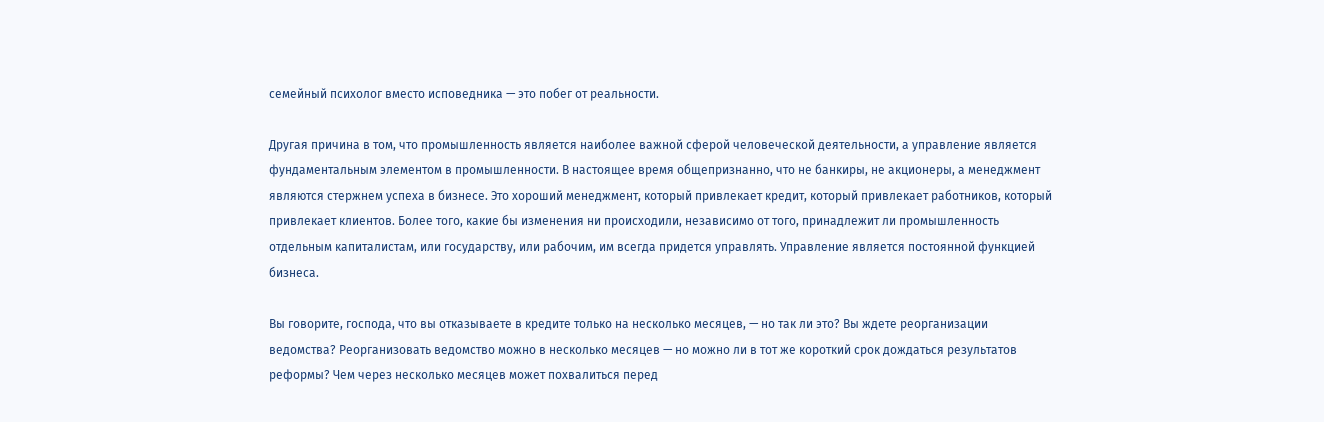семейный психолог вместо исповедника — это побег от реальности.

Другая причина в том, что промышленность является наиболее важной сферой человеческой деятельности, а управление является фундаментальным элементом в промышленности. В настоящее время общепризнанно, что не банкиры, не акционеры, а менеджмент являются стержнем успеха в бизнесе. Это хороший менеджмент, который привлекает кредит, который привлекает работников, который привлекает клиентов. Более того, какие бы изменения ни происходили, независимо от того, принадлежит ли промышленность отдельным капиталистам, или государству, или рабочим, им всегда придется управлять. Управление является постоянной функцией бизнеса.

Вы говорите, господа, что вы отказываете в кредите только на несколько месяцев, — но так ли это? Вы ждете реорганизации ведомства? Реорганизовать ведомство можно в несколько месяцев — но можно ли в тот же короткий срок дождаться результатов реформы? Чем через несколько месяцев может похвалиться перед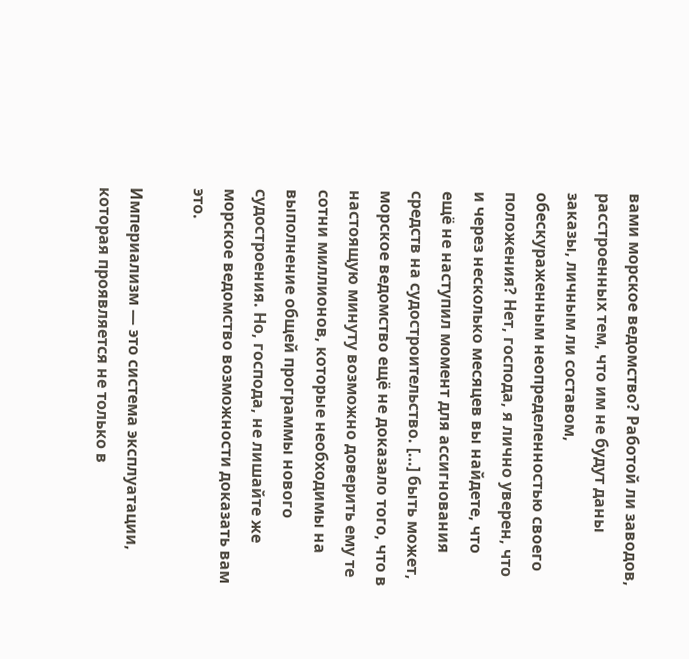вами морское ведомство? Работой ли заводов, расстроенных тем, что им не будут даны заказы, личным ли составом, обескураженным неопределенностью своего положения? Нет, господа, я лично уверен, что и через несколько месяцев вы найдете, что ещё не наступил момент для ассигнования средств на судостроительство. […] быть может, морское ведомство ещё не доказало того, что в настоящую минуту возможно доверить ему те сотни миллионов, которые необходимы на выполнение общей программы нового судостроения. Но, господа, не лишайте же морское ведомство возможности доказать вам это.

Империализм — это система эксплуатации, которая проявляется не только в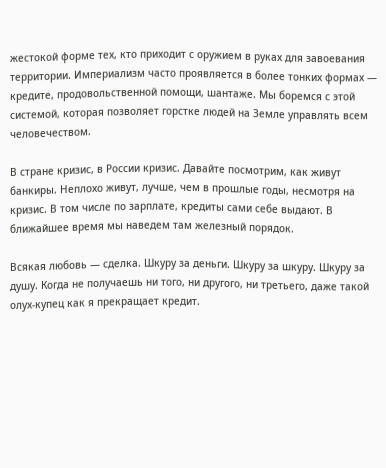жестокой форме тех, кто приходит с оружием в руках для завоевания территории. Империализм часто проявляется в более тонких формах — кредите, продовольственной помощи, шантаже. Мы боремся с этой системой, которая позволяет горстке людей на Земле управлять всем человечеством.

В стране кризис, в России кризис. Давайте посмотрим, как живут банкиры. Неплохо живут, лучше, чем в прошлые годы, несмотря на кризис. В том числе по зарплате, кредиты сами себе выдают. В ближайшее время мы наведем там железный порядок.

Всякая любовь — сделка. Шкуру за деньги. Шкуру за шкуру. Шкуру за душу. Когда не получаешь ни того, ни другого, ни третьего, даже такой олух-купец как я прекращает кредит.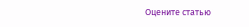Оцените статью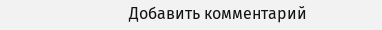Добавить комментарий